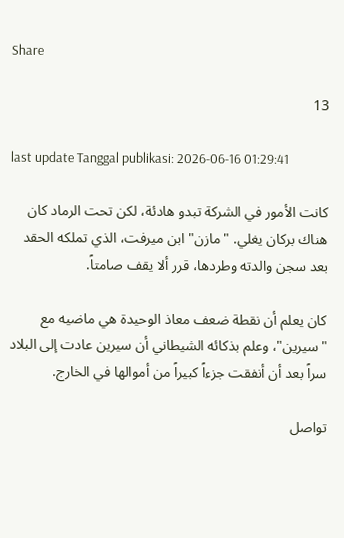Share

13

last update Tanggal publikasi: 2026-06-16 01:29:41

كانت الأمور في الشركة تبدو هادئة، لكن تحت الرماد كان هناك بركان يغلي. "مازن" ابن ميرفت، الذي تملكه الحقد بعد سجن والدته وطردها، قرر ألا يقف صامتاً.

كان يعلم أن نقطة ضعف معاذ الوحيدة هي ماضيه مع "سيرين"، وعلم بذكائه الشيطاني أن سيرين عادت إلى البلاد سراً بعد أن أنفقت جزءاً كبيراً من أموالها في الخارج.

تواصل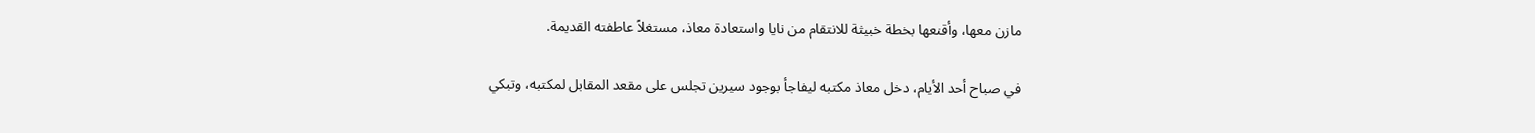مازن معها، وأقنعها بخطة خبيثة للانتقام من نايا واستعادة معاذ، مستغلاً عاطفته القديمة.

في صباح أحد الأيام، دخل معاذ مكتبه ليفاجأ بوجود سيرين تجلس على مقعد المقابل لمكتبه، وتبكي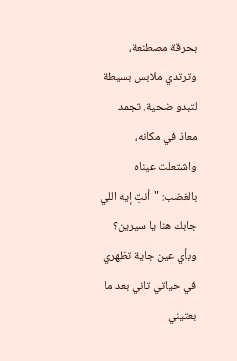بحرقة مصطنعة، وترتدي ملابس بسيطة لتبدو ضحية. تجمد معاذ في مكانه، واشتعلت عيناه بالغضب: "أنتِ إيه اللي جابك هنا يا سيرين؟ وبأي عين جاية تظهري في حياتي تاني بعد ما بعتيني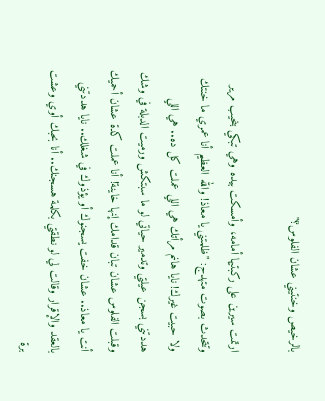بالرخيص وخنتيني عشان الفلوس؟"

ارتمت سيرين على ركبتيها أمامه، وأمسكت بيده وهي تبكي بنحيب مرير وتتحدث بصوت متهدج: "ظلمتني يا معاذ! والله العظيم أنا عمري ما خنتك ولا حبيت غيرك! نايا هانم مرأتك هي اللي عملت كل ده.. هي اللي هددتني بسجن عيلتي وتدمير حياتي لو ما سبتكش ورميت الدبلة في وشك وقبلت الفلوس عشان تبان قدامك إنها خاينة! أنا عملت كدة عشان أحميك أنت يا معاذ.. عشان خفت يسجنوك أو يؤذوك في شغلك.. نايا هددتني بالعقد والإقرار وقالت لي لو نطقتي بكلمة هسجنك.. أنا بحبك أوي وعشت برة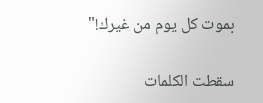بموت كل يوم من غيرك!"

سقطت الكلمات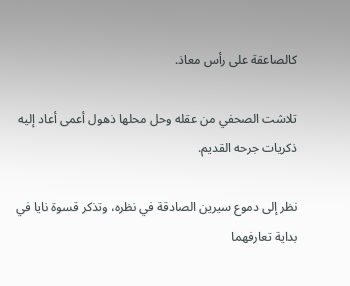كالصاعقة على رأس معاذ.

تلاشت الصحفي من عقله وحل محلها ذهول أعمى أعاد إليه ذكريات جرحه القديم.

نظر إلى دموع سيرين الصادقة في نظره، وتذكر قسوة نايا في بداية تعارفهما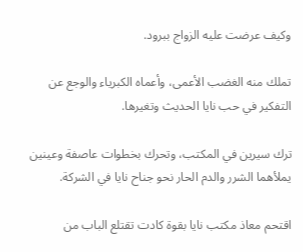وكيف عرضت عليه الزواج ببرود.

تملك منه الغضب الأعمى، وأعماه الكبرياء والوجع عن التفكير في حب نايا الحديث وتغيرها.

ترك سيرين في المكتب، وتحرك بخطوات عاصفة وعينين يملأهما الشرر والدم الحار نحو جناح نايا في الشركة.

اقتحم معاذ مكتب نايا بقوة كادت تقتلع الباب من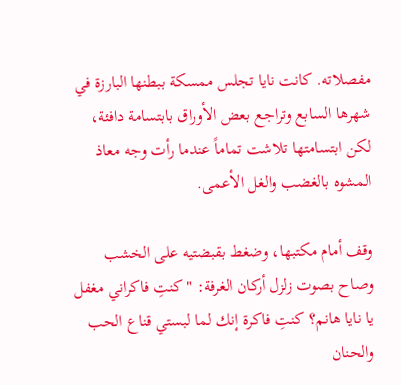مفصلاته. كانت نايا تجلس ممسكة ببطنها البارزة في شهرها السابع وتراجع بعض الأوراق بابتسامة دافئة، لكن ابتسامتها تلاشت تماماً عندما رأت وجه معاذ المشوه بالغضب والغل الأعمى.

وقف أمام مكتبها، وضغط بقبضتيه على الخشب وصاح بصوت زلزل أركان الغرفة: "كنتِ فاكراني مغفل يا نايا هانم؟ كنتِ فاكرة إنك لما لبستي قناع الحب والحنان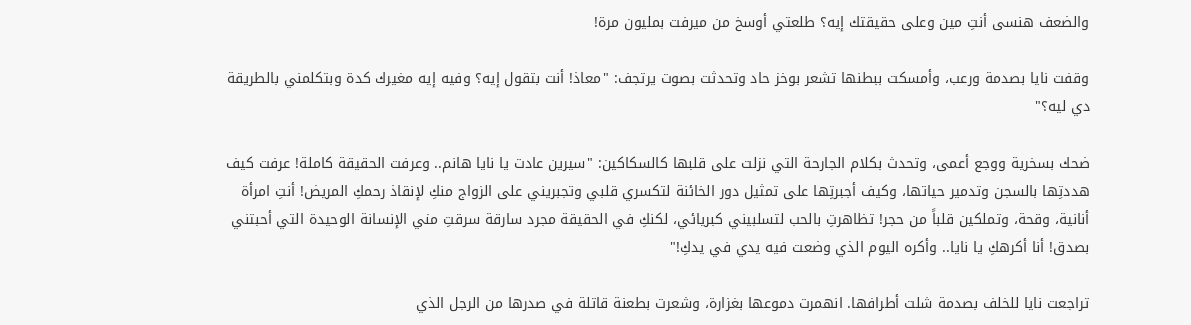والضعف هنسى أنتِ مين وعلى حقيقتك إيه؟ طلعتي أوسخ من ميرفت بمليون مرة!

وقفت نايا بصدمة ورعب، وأمسكت ببطنها تشعر بوخز حاد وتحدثت بصوت يرتجف: "معاذ! أنت بتقول إيه؟ وفيه إيه مغيرك كدة وبتكلمني بالطريقة دي ليه؟"

ضحك بسخرية ووجع أعمى، وتحدث بكلام الجارحة التي نزلت على قلبها كالسكاكين: "سيرين عادت يا نايا هانم.. وعرفت الحقيقة كاملة! عرفت كيف هددتِها بالسجن وتدمير حياتها، وكيف أجبرتِها على تمثيل دور الخائنة لتكسري قلبي وتجبريني على الزواج منكِ لإنقاذ رحمكِ المريض! أنتِ امرأة أنانية، وقحة، وتملكين قلباً من حجر! تظاهرتِ بالحب لتسلبيني كبريائي، لكنكِ في الحقيقة مجرد سارقة سرقتِ مني الإنسانة الوحيدة التي أحبتني بصدق! أنا أكرهكِ يا نايا.. وأكره اليوم الذي وضعت فيه يدي في يدكِ!"

تراجعت نايا للخلف بصدمة شلت أطرافها. انهمرت دموعها بغزارة، وشعرت بطعنة قاتلة في صدرها من الرجل الذي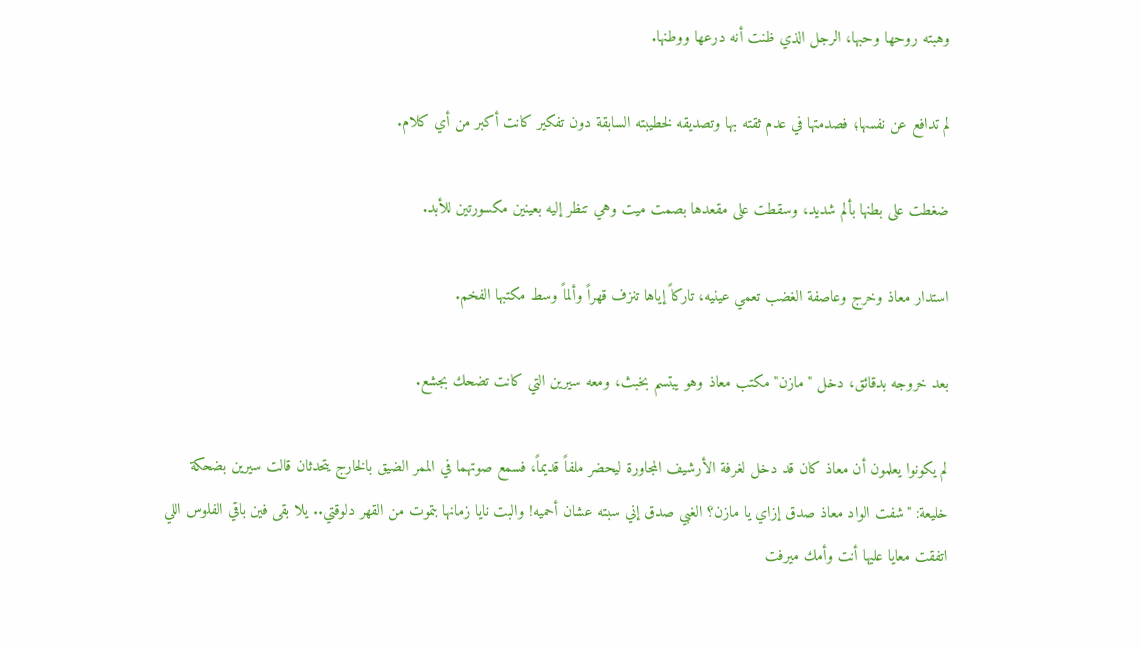وهبته روحها وحبها، الرجل الذي ظنت أنه درعها ووطنها.

لم تدافع عن نفسها؛ فصدمتها في عدم ثقته بها وتصديقه لخطيبته السابقة دون تفكير كانت أكبر من أي كلام.

ضغطت على بطنها بألم شديد، وسقطت على مقعدها بصمت ميت وهي تنظر إليه بعينين مكسورتين للأبد.

استدار معاذ وخرج وعاصفة الغضب تعمي عينيه، تاركاً إياها تنزف قهراً وألماً وسط مكتبها الفخم.

بعد خروجه بدقائق، دخل "مازن" مكتب معاذ وهو يبتسم بخبث، ومعه سيرين التي كانت تضحك بجشع.

لم يكونوا يعلمون أن معاذ كان قد دخل لغرفة الأرشيف المجاورة ليحضر ملفاً قديماً، فسمع صوتهما في الممر الضيق بالخارج يتحدثان قالت سيرين بضحكة خليعة: "شفت الواد معاذ صدق إزاي يا مازن؟ الغبي صدق إني سبته عشان أحميه! والبت نايا زمانها بتموت من القهر دلوقتي.. يلا بقى فين باقي الفلوس اللي اتفقت معايا عليها أنت وأمك ميرفت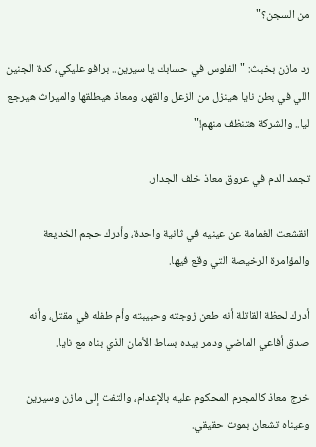من السجن؟"

رد مازن بخبث: "الفلوس في حسابك يا سيرين.. برافو عليكي، كدة الجنين اللي في بطن نايا هينزل من الزعل والقهر، ومعاذ هيطلقها والميراث هيرجع ليا.. والشركة هتنظف منهم!"

تجمد الدم في عروق معاذ خلف الجدار.

انقشعت الغمامة عن عينيه في ثانية واحدة، وأدرك حجم الخديعة والمؤامرة الرخيصة التي وقع فيها.

أدرك لحظة القاتلة أنه طعن زوجته وحبيبته وأم طفله في مقتل، وأنه صدق أفاعي الماضي ودمر بيده بساط الأمان الذي بناه مع نايا.

خرج معاذ كالمجرم المحكوم عليه بالإعدام، والتفت إلى مازن وسيرين وعيناه تشعان بموت حقيقي.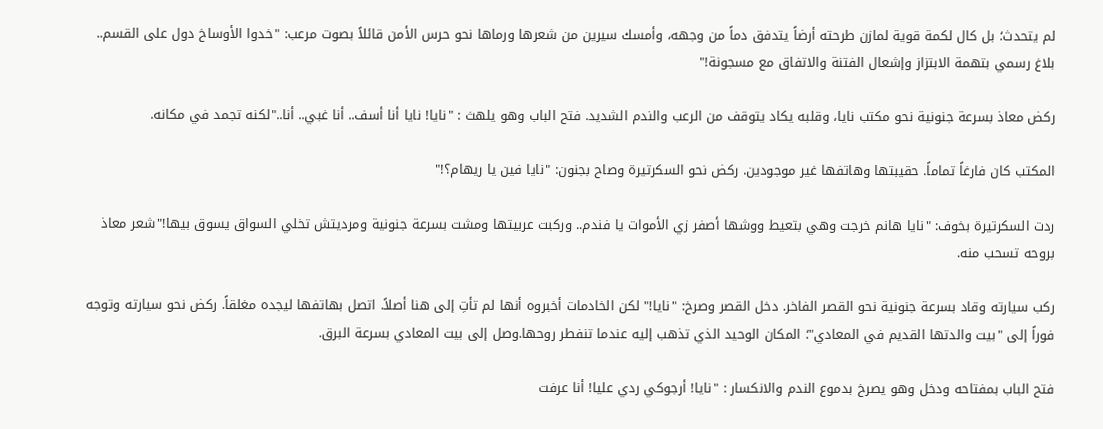لم يتحدث؛ بل كال لكمة قوية لمازن طرحته أرضاً يتدفق دماً من وجهه، وأمسك سيرين من شعرها ورماها نحو حرس الأمن قائلاً بصوت مرعب: "خدوا الأوساخ دول على القسم.. بلاغ رسمي بتهمة الابتزاز وإشعال الفتنة والاتفاق مع مسجونة!"

ركض معاذ بسرعة جنونية نحو مكتب نايا، وقلبه يكاد يتوقف من الرعب والندم الشديد. فتح الباب وهو يلهث : "نايا! نايا أنا أسف.. أنا غبي.. أنا.."لكنه تجمد في مكانه.

المكتب كان فارغاً تماماً. حقيبتها وهاتفها غير موجودين. ركض نحو السكرتيرة وصاح بجنون: "نايا فين يا ريهام؟!"

ردت السكرتيرة بخوف: "نايا هانم خرجت وهي بتعيط ووشها أصفر زي الأموات يا فندم.. وركبت عربيتها ومشت بسرعة جنونية ومرديتش تخلي السواق يسوق بيها!"شعر معاذ بروحه تسحب منه.

ركب سيارته وقاد بسرعة جنونية نحو القصر الفاخر. دخل القصر وصرخ: "نايا!" لكن الخادمات أخبروه أنها لم تأتِ إلى هنا أصلاً. اتصل بهاتفها ليجده مغلقاً. ركض نحو سيارته وتوجه فوراً إلى "بيت والدتها القديم في المعادي"؛ المكان الوحيد الذي تذهب إليه عندما تنفطر روحها.وصل إلى بيت المعادي بسرعة البرق.

فتح الباب بمفتاحه ودخل وهو يصرخ بدموع الندم والانكسار : "نايا! أرجوكي ردي عليا! أنا عرفت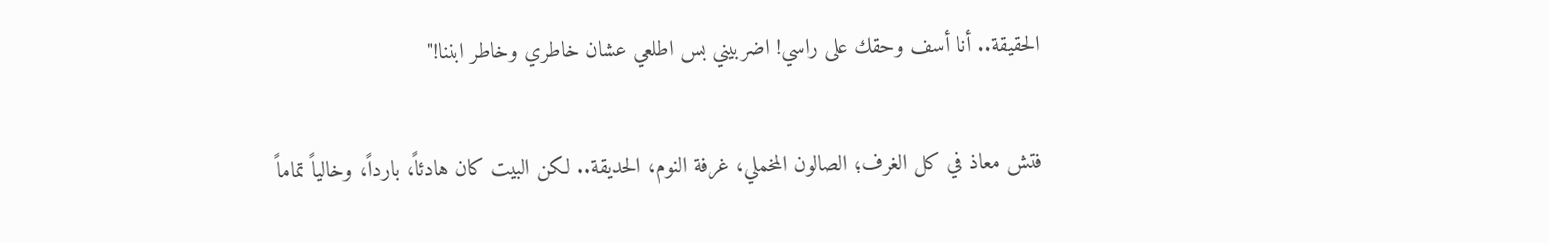الحقيقة.. أنا أسف وحقك على راسي! اضربيني بس اطلعي عشان خاطري وخاطر ابننا!"

فتش معاذ في كل الغرف؛ الصالون المخملي، غرفة النوم، الحديقة.. لكن البيت كان هادئاً، بارداً، وخالياً تماماً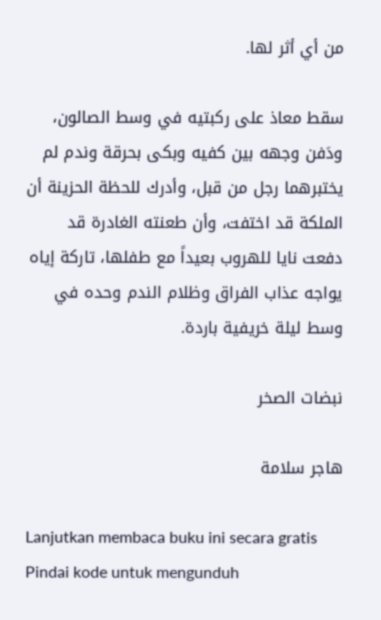من أي أثر لها.

سقط معاذ على ركبتيه في وسط الصالون، ودَفن وجهه بين كفيه وبكى بحرقة وندم لم يختبرهما رجل من قبل، وأدرك للحظة الحزينة أن الملكة قد اختفت، وأن طعنته الغادرة قد دفعت نايا للهروب بعيداً مع طفلها، تاركة إياه يواجه عذاب الفراق وظلام الندم وحده في وسط ليلة خريفية باردة.

نبضات الصخر

هاجر سلامة

Lanjutkan membaca buku ini secara gratis
Pindai kode untuk mengunduh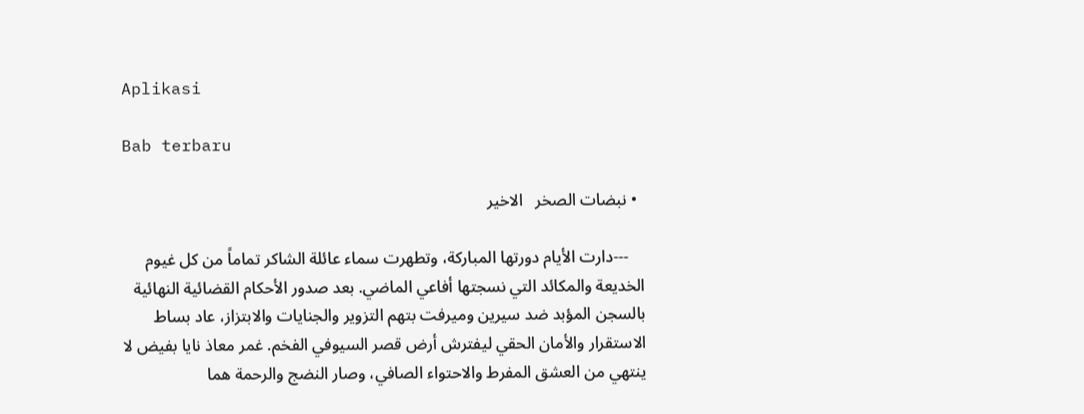Aplikasi

Bab terbaru

  • نبضات الصخر   الاخير

    ---دارت الأيام دورتها المباركة، وتطهرت سماء عائلة الشاكر تماماً من كل غيوم الخديعة والمكائد التي نسجتها أفاعي الماضي. بعد صدور الأحكام القضائية النهائية بالسجن المؤبد ضد سيرين وميرفت بتهم التزوير والجنايات والابتزاز، عاد بساط الاستقرار والأمان الحقي ليفترش أرض قصر السيوفي الفخم. غمر معاذ نايا بفيض لا ينتهي من العشق المفرط والاحتواء الصافي، وصار النضج والرحمة هما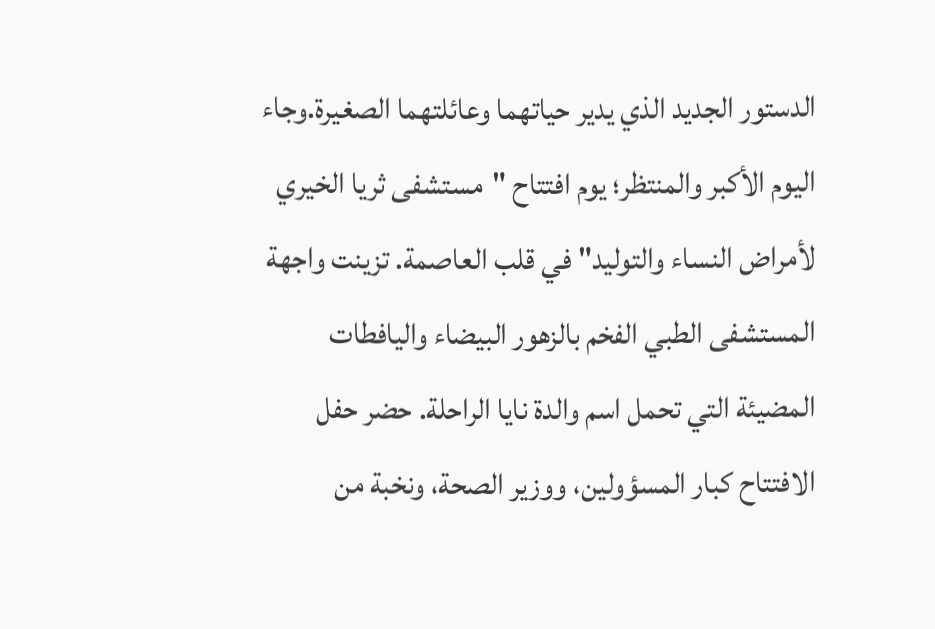الدستور الجديد الذي يدير حياتهما وعائلتهما الصغيرة.وجاء اليوم الأكبر والمنتظر؛ يوم افتتاح "مستشفى ثريا الخيري لأمراض النساء والتوليد" في قلب العاصمة. تزينت واجهة المستشفى الطبي الفخم بالزهور البيضاء واليافطات المضيئة التي تحمل اسم والدة نايا الراحلة. حضر حفل الافتتاح كبار المسؤولين، ووزير الصحة، ونخبة من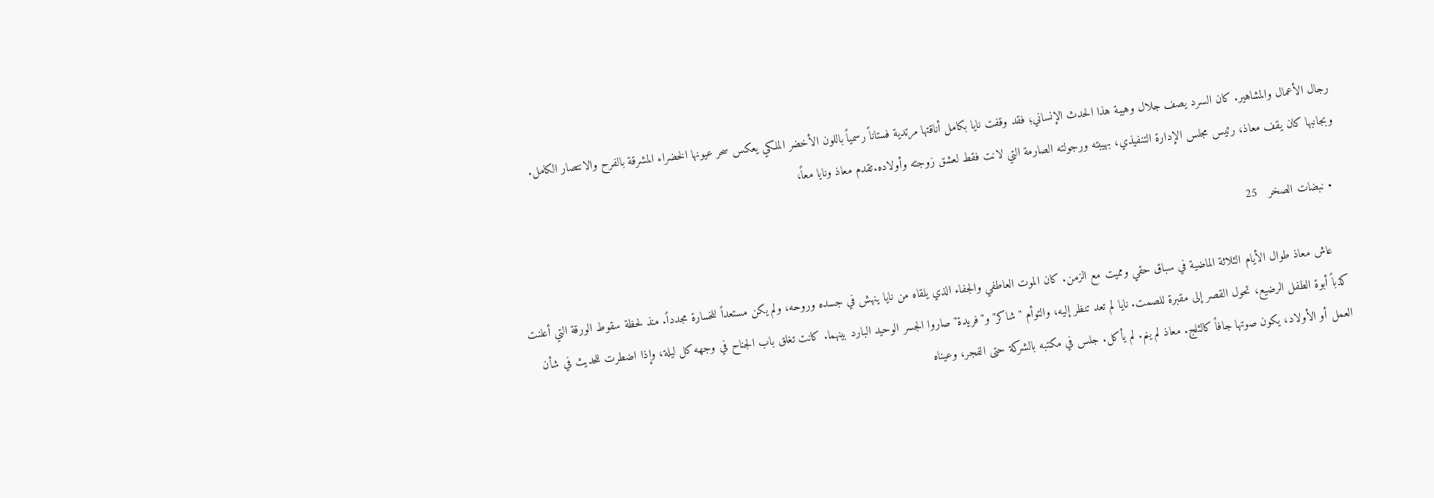رجال الأعمال والمشاهير. كان السرد يصف جلال وهيبة هذا الحدث الإنساني؛ فقد وقفت نايا بكامل أناقتها مرتدية فستاناً رسمياً باللون الأخضر الملكي يعكس سحر عيونها الخضراء المشرقة بالفرح والانتصار الكامل. وبجانبها كان يقف معاذ، رئيس مجلس الإدارة التنفيذي، بهيبته ورجولته الصارمة التي لانت فقط لعشق زوجته وأولاده.تقدم معاذ ونايا معاً،

  • نبضات الصخر   25

    عاش معاذ طوال الأيام الثلاثة الماضية في سباق حقي ومميت مع الزمن. كان الموت العاطفي والجفاء الذي يلقاه من نايا ينهش في جسده وروحه، ولم يكن مستعداً للخسارة مجدداً. منذ لحظة سقوط الورقة التي أعلنت كذباً أبوة الطفل الرضيع، تحول القصر إلى مقبرة للصمت. نايا لم تعد تنظر إليه، والتوأم "شاكر" و"فريدة" صاروا الجسر الوحيد البارد بينهما. كانت تغلق باب الجناح في وجهه كل ليلة، وإذا اضطرت للحديث في شأن العمل أو الأولاد، يكون صوتها جافاً كالثلج. معاذ لم ينم. لم يأكل. جلس في مكتبه بالشركة حتى الفجر، وعيناه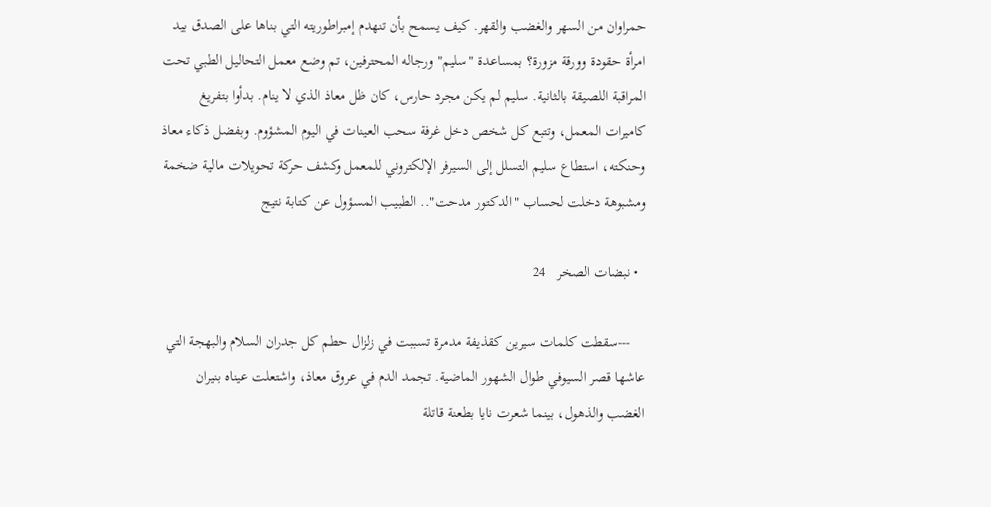حمراوان من السهر والغضب والقهر. كيف يسمح بأن تنهدم إمبراطوريته التي بناها على الصدق بيد امرأة حقودة وورقة مزورة؟ بمساعدة "سليم" ورجاله المحترفين، تم وضع معمل التحاليل الطبي تحت المراقبة اللصيقة بالثانية. سليم لم يكن مجرد حارس، كان ظل معاذ الذي لا ينام. بدأوا بتفريغ كاميرات المعمل، وتتبع كل شخص دخل غرفة سحب العينات في اليوم المشؤوم. وبفضل ذكاء معاذ وحنكته، استطاع سليم التسلل إلى السيرفر الإلكتروني للمعمل وكشف حركة تحويلات مالية ضخمة ومشبوهة دخلت لحساب "الدكتور مدحت".. الطبيب المسؤول عن كتابة نتيج

  • نبضات الصخر   24

    ---سقطت كلمات سيرين كقذيفة مدمرة تسببت في زلزال حطم كل جدران السلام والبهجة التي عاشها قصر السيوفي طوال الشهور الماضية. تجمد الدم في عروق معاذ، واشتعلت عيناه بنيران الغضب والذهول، بينما شعرت نايا بطعنة قاتلة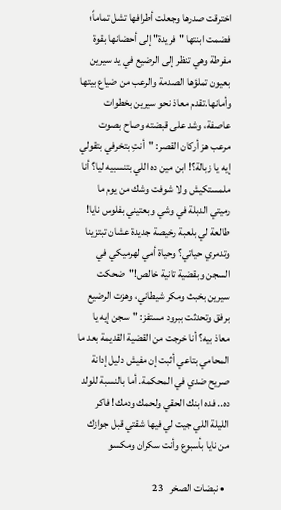اخترقت صدرها وجعلت أطرافها تشل تماماً؛ فضمت ابنتها "فريدة" إلى أحضانها بقوة مفرطة وهي تنظر إلى الرضيع في يد سيرين بعيون تملؤها الصدمة والرعب من ضياع بيتها وأمانها.تقدم معاذ نحو سيرين بخطوات عاصفة، وشد على قبضته وصاح بصوت مرعب هز أركان القصر: "أنتِ بتخرفي بتقولي إيه يا زبالة؟! ابن مين ده اللي بتنسبيه ليا؟ أنا ملمستكيش ولا شوفت وشك من يوم ما رميتي الدبلة في وشي وبعتيني بفلوس نايا! طالعة لي بلعبة رخيصة جديدة عشان تبتزينا وتدمري حياتي؟ وحياة أمي لهرميكي في السجن وبقضية تانية خالص!"ضحكت سيرين بخبث ومكر شيطاني، وهزت الرضيع برفق وتحدثت ببرود مستفز: "سجن إيه يا معاذ بيه؟ أنا خرجت من القضية القديمة بعد ما المحامي بتاعي أثبت إن مفيش دليل إدانة صريح ضدي في المحكمة. أما بالنسبة للولد ده.. فده ابنك الحقي ولحمك ودمك! فاكر الليلة اللي جيت لي فيها شقتي قبل جوازك من نايا بأسبوع وأنت سكران ومكسو

  • نبضات الصخر   23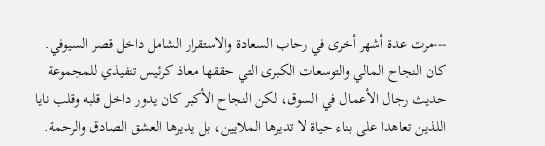---مرت عدة أشهر أخرى في رحاب السعادة والاستقرار الشامل داخل قصر السيوفي. كان النجاح المالي والتوسعات الكبرى التي حققها معاذ كرئيس تنفيذي للمجموعة حديث رجال الأعمال في السوق، لكن النجاح الأكبر كان يدور داخل قلبه وقلب نايا اللذين تعاهدا على بناء حياة لا تديرها الملايين، بل يديرها العشق الصادق والرحمة.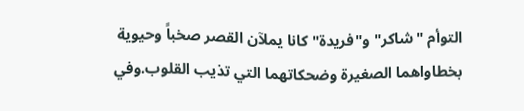التوأم "شاكر" و"فريدة" كانا يملآن القصر صخباً وحيوية بخطاواهما الصغيرة وضحكاتهما التي تذيب القلوب.وفي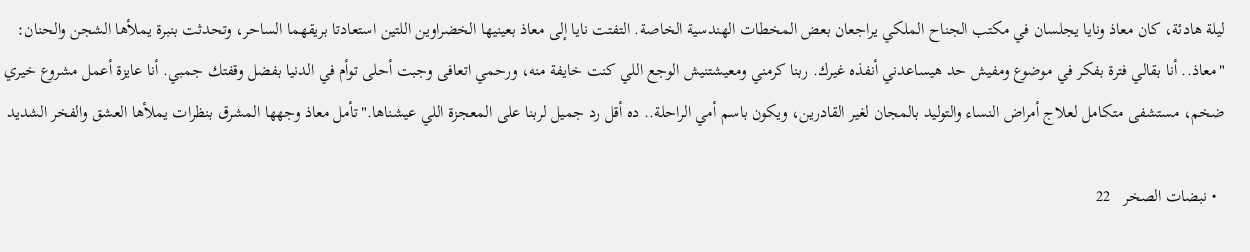ليلة هادئة، كان معاذ ونايا يجلسان في مكتب الجناح الملكي يراجعان بعض المخطات الهندسية الخاصة. التفتت نايا إلى معاذ بعينيها الخضراوين اللتين استعادتا بريقهما الساحر، وتحدثت بنبرة يملأها الشجن والحنان: "معاذ.. أنا بقالي فترة بفكر في موضوع ومفيش حد هيساعدني أنفذه غيرك. ربنا كرمني ومعيشتنيش الوجع اللي كنت خايفة منه، ورحمي اتعافى وجبت أحلى توأم في الدنيا بفضل وقفتك جمبي. أنا عايزة أعمل مشروع خيري ضخم، مستشفى متكامل لعلاج أمراض النساء والتوليد بالمجان لغير القادرين، ويكون باسم أمي الراحلة.. ده أقل رد جميل لربنا على المعجزة اللي عيشناها."تأمل معاذ وجهها المشرق بنظرات يملأها العشق والفخر الشديد

  • نبضات الصخر   22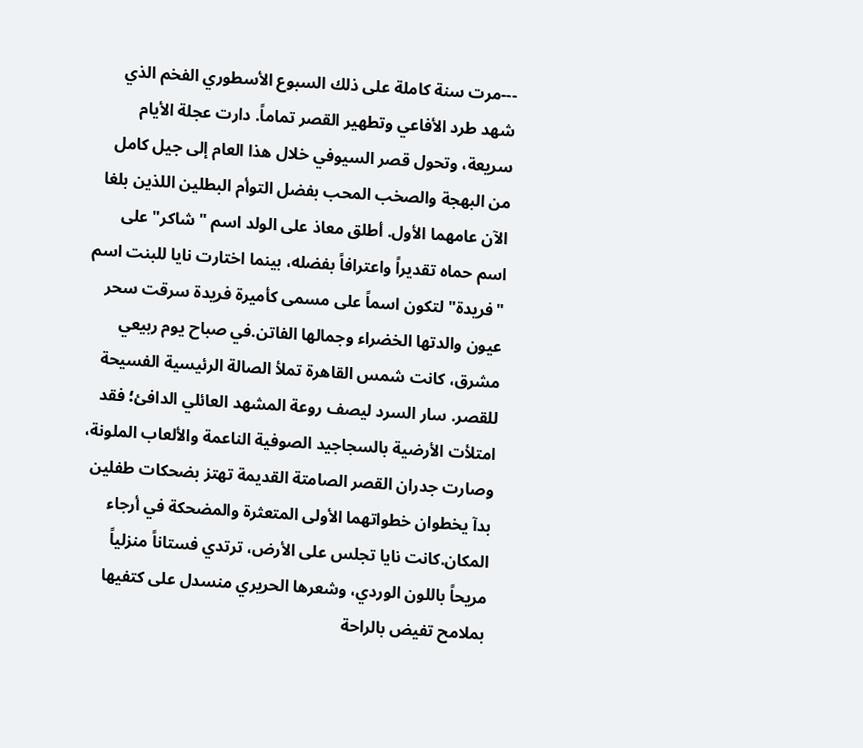---مرت سنة كاملة على ذلك السبوع الأسطوري الفخم الذي شهد طرد الأفاعي وتطهير القصر تماماً. دارت عجلة الأيام سريعة، وتحول قصر السيوفي خلال هذا العام إلى جيل كامل من البهجة والصخب المحب بفضل التوأم البطلين اللذين بلغا الآن عامهما الأول. أطلق معاذ على الولد اسم "شاكر" على اسم حماه تقديراً واعترافاً بفضله، بينما اختارت نايا للبنت اسم "فريدة" لتكون اسماً على مسمى كأميرة فريدة سرقت سحر عيون والدتها الخضراء وجمالها الفاتن.في صباح يوم ربيعي مشرق، كانت شمس القاهرة تملأ الصالة الرئيسية الفسيحة للقصر. سار السرد ليصف روعة المشهد العائلي الدافئ؛ فقد امتلأت الأرضية بالسجاجيد الصوفية الناعمة والألعاب الملونة، وصارت جدران القصر الصامتة القديمة تهتز بضحكات طفلين بدآ يخطوان خطواتهما الأولى المتعثرة والمضحكة في أرجاء المكان.كانت نايا تجلس على الأرض، ترتدي فستاناً منزلياً مريحاً باللون الوردي، وشعرها الحريري منسدل على كتفيها بملامح تفيض بالراحة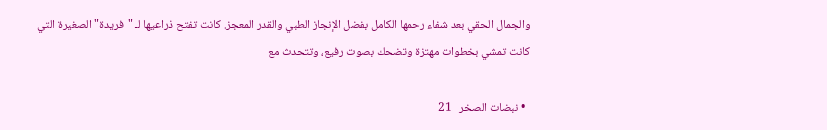والجمال الحقي بعد شفاء رحمها الكامل بفضل الإنجاز الطبي والقدر المعجز. كانت تفتح ذراعيها لـ "فريدة" الصغيرة التي كانت تمشي بخطوات مهتزة وتضحك بصوت رفيع، وتتحدث مع

  • نبضات الصخر   21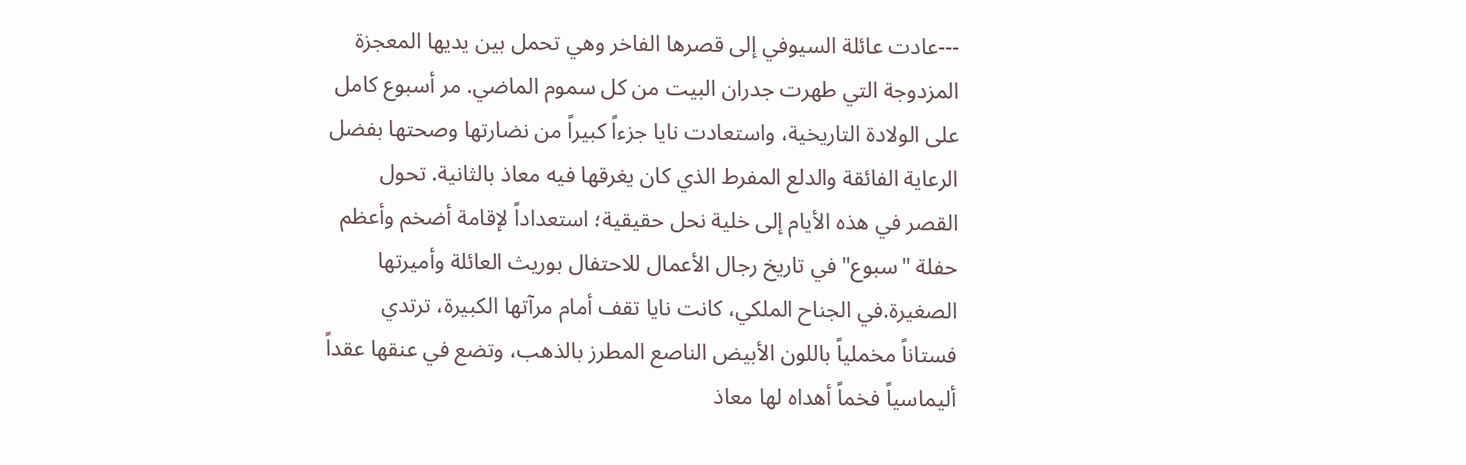---عادت عائلة السيوفي إلى قصرها الفاخر وهي تحمل بين يديها المعجزة المزدوجة التي طهرت جدران البيت من كل سموم الماضي. مر أسبوع كامل على الولادة التاريخية، واستعادت نايا جزءاً كبيراً من نضارتها وصحتها بفضل الرعاية الفائقة والدلع المفرط الذي كان يغرقها فيه معاذ بالثانية. تحول القصر في هذه الأيام إلى خلية نحل حقيقية؛ استعداداً لإقامة أضخم وأعظم حفلة "سبوع" في تاريخ رجال الأعمال للاحتفال بوريث العائلة وأميرتها الصغيرة.في الجناح الملكي، كانت نايا تقف أمام مرآتها الكبيرة، ترتدي فستاناً مخملياً باللون الأبيض الناصع المطرز بالذهب، وتضع في عنقها عقداً أليماسياً فخماً أهداه لها معاذ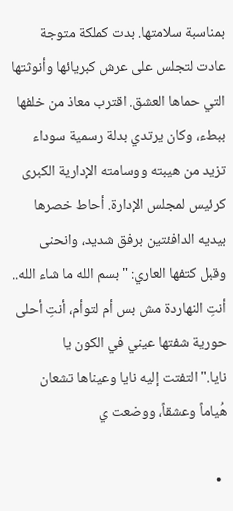بمناسبة سلامتها. بدت كملكة متوجة عادت لتجلس على عرش كبريائها وأنوثتها التي حماها العشق. اقترب معاذ من خلفها ببطء، وكان يرتدي بدلة رسمية سوداء تزيد من هيبته ووسامته الإدارية الكبرى كرئيس لمجلس الإدارة. أحاط خصرها بيديه الدافئتين برفق شديد، وانحنى وقبل كتفها العاري: "بسم الله ما شاء الله.. أنتِ النهاردة مش بس أم لتوأم، أنتِ أحلى حورية شفتها عيني في الكون يا نايا."التفتت إليه نايا وعيناها تشعان هُياماً وعشقاً، ووضعت ي

  •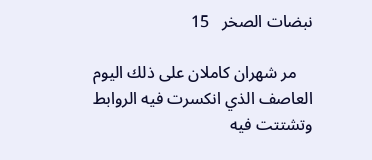نبضات الصخر   15

    مر شهران كاملان على ذلك اليوم العاصف الذي انكسرت فيه الروابط وتشتتت فيه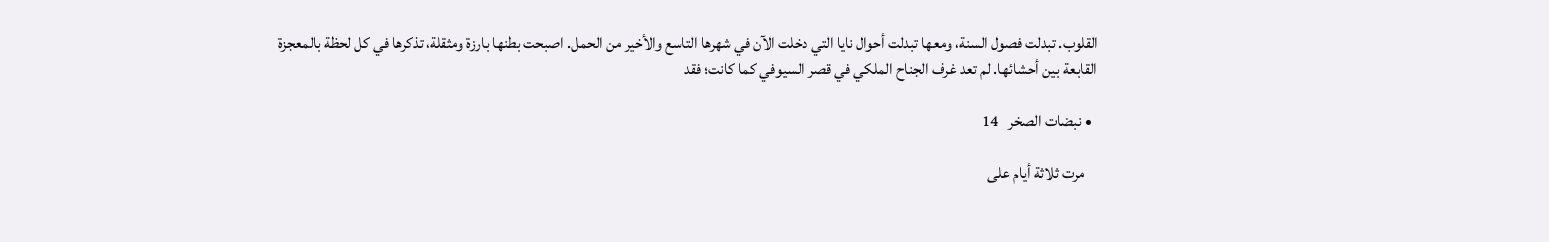القلوب. تبدلت فصول السنة، ومعها تبدلت أحوال نايا التي دخلت الآن في شهرها التاسع والأخير من الحمل. اصبحت بطنها بارزة ومثقلة، تذكرها في كل لحظة بالمعجزة القابعة بين أحشائها. لم تعد غرف الجناح الملكي في قصر السيوفي كما كانت؛ فقد

  • نبضات الصخر   14

    مرت ثلاثة أيام على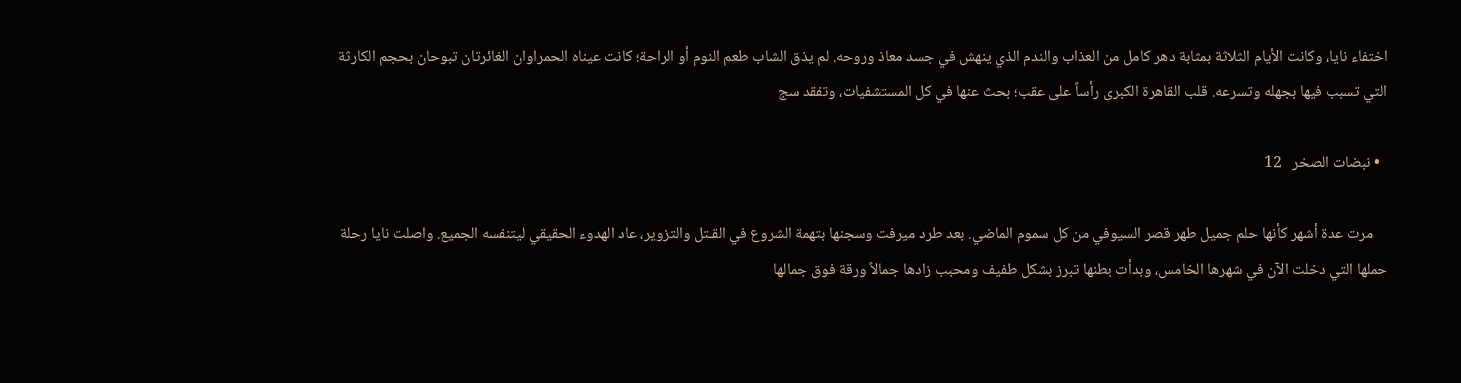اختفاء نايا، وكانت الأيام الثلاثة بمثابة دهر كامل من العذاب والندم الذي ينهش في جسد معاذ وروحه. لم يذق الشاب طعم النوم أو الراحة؛ كانت عيناه الحمراوان الغائرتان تبوحان بحجم الكارثة التي تسبب فيها بجهله وتسرعه. قلب القاهرة الكبرى رأساً على عقب؛ بحث عنها في كل المستشفيات، وتفقد سج

  • نبضات الصخر   12

    مرت عدة أشهر كأنها حلم جميل طهر قصر السيوفي من كل سموم الماضي. بعد طرد ميرفت وسجنها بتهمة الشروع في القـتل والتزوير، عاد الهدوء الحقيقي ليتنفسه الجميع. واصلت نايا رحلة حملها التي دخلت الآن في شهرها الخامس، وبدأت بطنها تبرز بشكل طفيف ومحبب زادها جمالاً ورقة فوق جمالها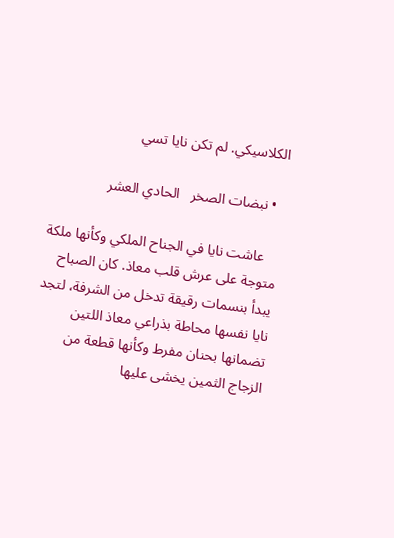الكلاسيكي. لم تكن نايا تسي

  • نبضات الصخر   الحادي العشر

    عاشت نايا في الجناح الملكي وكأنها ملكة متوجة على عرش قلب معاذ. كان الصباح يبدأ بنسمات رقيقة تدخل من الشرفة، لتجد نايا نفسها محاطة بذراعي معاذ اللتين تضمانها بحنان مفرط وكأنها قطعة من الزجاج الثمين يخشى عليها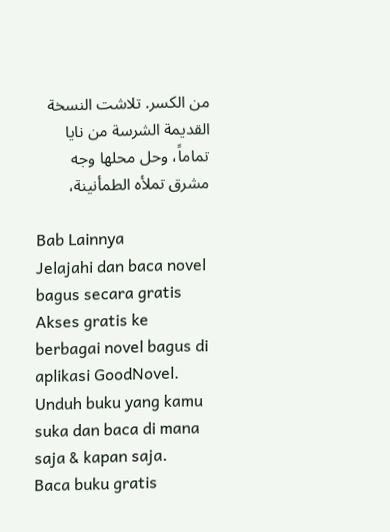من الكسر. تلاشت النسخة القديمة الشرسة من نايا تماماً، وحل محلها وجه مشرق تملأه الطمأنينة،

Bab Lainnya
Jelajahi dan baca novel bagus secara gratis
Akses gratis ke berbagai novel bagus di aplikasi GoodNovel. Unduh buku yang kamu suka dan baca di mana saja & kapan saja.
Baca buku gratis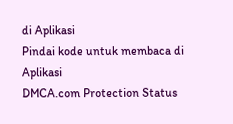di Aplikasi
Pindai kode untuk membaca di Aplikasi
DMCA.com Protection Status